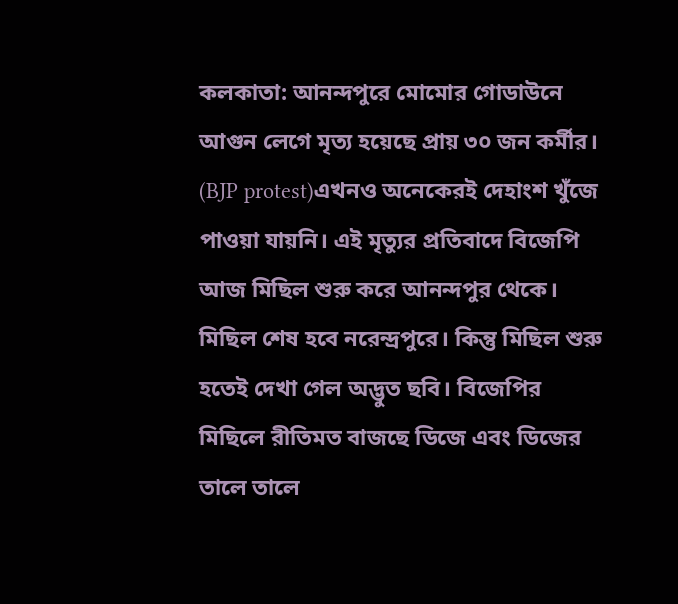কলকাতা: আনন্দপুরে মোমোর গোডাউনে আগুন লেগে মৃত্য হয়েছে প্রায় ৩০ জন কর্মীর। (BJP protest)এখনও অনেকেরই দেহাংশ খুঁজে পাওয়া যায়নি। এই মৃত্যুর প্রতিবাদে বিজেপি আজ মিছিল শুরু করে আনন্দপুর থেকে। মিছিল শেষ হবে নরেন্দ্রপুরে। কিন্তু মিছিল শুরু হতেই দেখা গেল অদ্ভুত ছবি। বিজেপির মিছিলে রীতিমত বাজছে ডিজে এবং ডিজের তালে তালে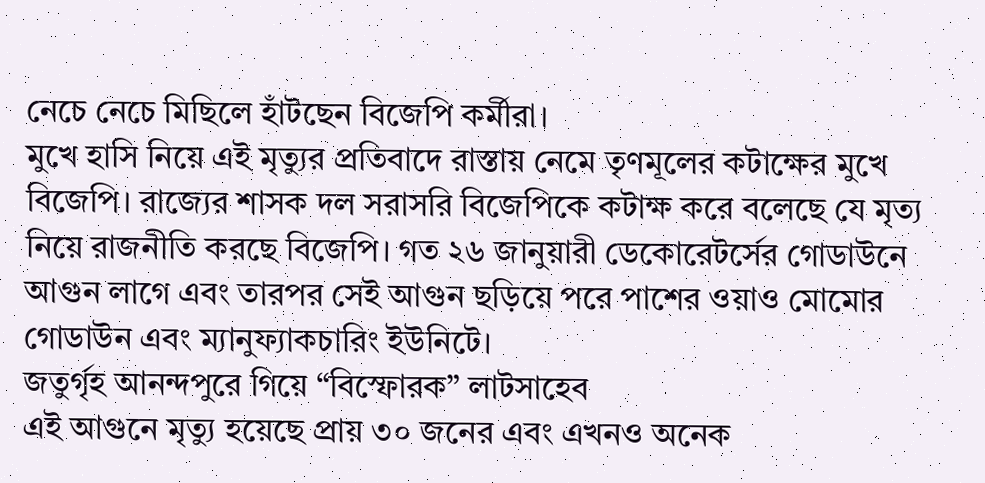নেচে নেচে মিছিলে হাঁটছেন বিজেপি কর্মীরা।
মুখে হাসি নিয়ে এই মৃত্যুর প্রতিবাদে রাস্তায় নেমে তৃণমূলের কটাক্ষের মুখে বিজেপি। রাজ্যের শাসক দল সরাসরি বিজেপিকে কটাক্ষ করে বলেছে যে মৃত্য নিয়ে রাজনীতি করছে বিজেপি। গত ২৬ জানুয়ারী ডেকোরেটর্সের গোডাউনে আগুন লাগে এবং তারপর সেই আগুন ছড়িয়ে পরে পাশের ওয়াও মোমোর গোডাউন এবং ম্যানুফ্যাকচারিং ইউনিটে।
জতুর্গৃহ আনন্দপুরে গিয়ে “বিস্ফোরক” লাটসাহেব
এই আগুনে মৃত্যু হয়েছে প্রায় ৩০ জনের এবং এখনও অনেক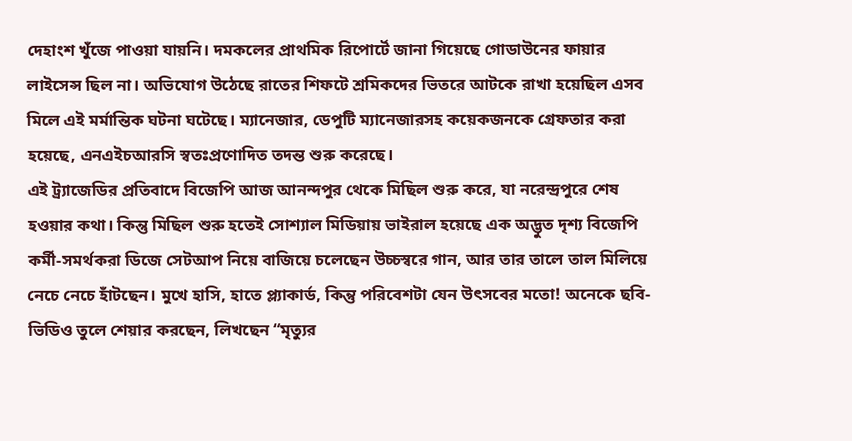দেহাংশ খুঁজে পাওয়া যায়নি। দমকলের প্রাথমিক রিপোর্টে জানা গিয়েছে গোডাউনের ফায়ার লাইসেন্স ছিল না। অভিযোগ উঠেছে রাতের শিফটে শ্রমিকদের ভিতরে আটকে রাখা হয়েছিল এসব মিলে এই মর্মান্তিক ঘটনা ঘটেছে। ম্যানেজার, ডেপুটি ম্যানেজারসহ কয়েকজনকে গ্রেফতার করা হয়েছে, এনএইচআরসি স্বতঃপ্রণোদিত তদন্ত শুরু করেছে।
এই ট্র্যাজেডির প্রতিবাদে বিজেপি আজ আনন্দপুর থেকে মিছিল শুরু করে, যা নরেন্দ্রপুরে শেষ হওয়ার কথা। কিন্তু মিছিল শুরু হতেই সোশ্যাল মিডিয়ায় ভাইরাল হয়েছে এক অদ্ভুত দৃশ্য বিজেপি কর্মী-সমর্থকরা ডিজে সেটআপ নিয়ে বাজিয়ে চলেছেন উচ্চস্বরে গান, আর তার তালে তাল মিলিয়ে নেচে নেচে হাঁটছেন। মুখে হাসি, হাতে প্ল্যাকার্ড, কিন্তু পরিবেশটা যেন উৎসবের মতো! অনেকে ছবি-ভিডিও তুলে শেয়ার করছেন, লিখছেন “মৃত্যুর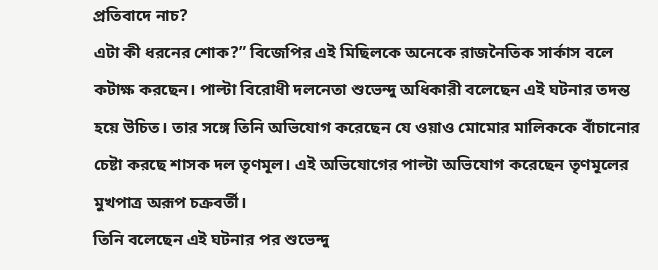প্রতিবাদে নাচ?
এটা কী ধরনের শোক?” বিজেপির এই মিছিলকে অনেকে রাজনৈতিক সার্কাস বলে কটাক্ষ করছেন। পাল্টা বিরোধী দলনেতা শুভেন্দু অধিকারী বলেছেন এই ঘটনার তদন্ত হয়ে উচিত। তার সঙ্গে তিনি অভিযোগ করেছেন যে ওয়াও মোমোর মালিককে বাঁচানোর চেষ্টা করছে শাসক দল তৃণমূল। এই অভিযোগের পাল্টা অভিযোগ করেছেন তৃণমূলের মুখপাত্র অরূপ চক্রবর্তী।
তিনি বলেছেন এই ঘটনার পর শুভেন্দু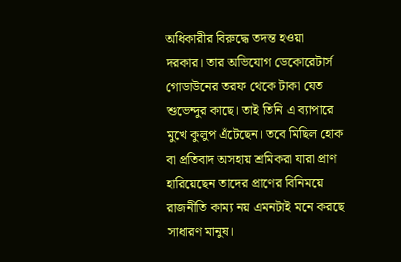অধিকারীর বিরুদ্ধে তদন্ত হওয়া দরকার। তার অভিযোগ ডেকোরেটার্স গোডাউনের তরফ থেকে টাকা যেত শুভেন্দুর কাছে। তাই তিনি এ ব্যাপারে মুখে কুলুপ এঁটেছেন। তবে মিছিল হোক বা প্রতিবাদ অসহায় শ্রমিকরা যারা প্রাণ হারিয়েছেন তাদের প্রাণের বিনিময়ে রাজনীতি কাম্য নয় এমনটাই মনে করছে সাধারণ মানুষ।